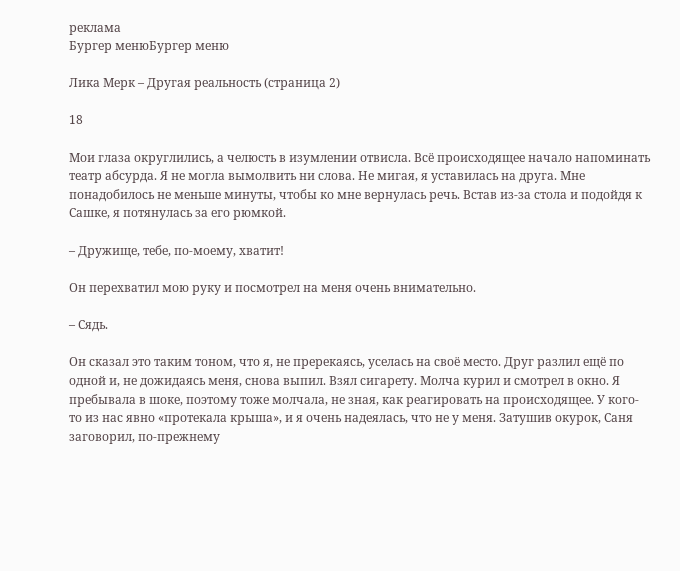реклама
Бургер менюБургер меню

Лика Мерк – Другая реальность (страница 2)

18

Мои глаза округлились, а челюсть в изумлении отвисла. Всё происходящее начало напоминать театр абсурда. Я не могла вымолвить ни слова. Не мигая, я уставилась на друга. Мне понадобилось не меньше минуты, чтобы ко мне вернулась речь. Встав из-за стола и подойдя к Сашке, я потянулась за его рюмкой.

– Дружище, тебе, по-моему, хватит!

Он перехватил мою руку и посмотрел на меня очень внимательно.

– Сядь.

Он сказал это таким тоном, что я, не пререкаясь, уселась на своё место. Друг разлил ещё по одной и, не дожидаясь меня, снова выпил. Взял сигарету. Молча курил и смотрел в окно. Я пребывала в шоке, поэтому тоже молчала, не зная, как реагировать на происходящее. У кого-то из нас явно «протекала крыша», и я очень надеялась, что не у меня. Затушив окурок, Саня заговорил, по-прежнему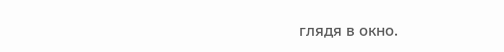глядя в окно.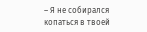– Я не собирался копаться в твоей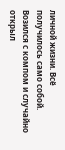личной жизни. Всё получилось само собой. Возился с компом и случайно открыл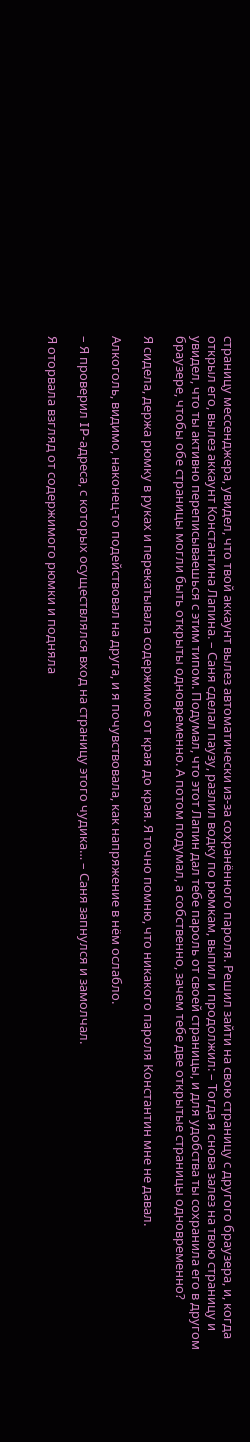страницу мессенджера, увидел, что твой аккаунт вылез автоматически из-за сохранённого пароля. Решил зайти на свою страницу с другого браузера, и, когда открыл его, вылез аккаунт Константина Лапина. – Саня сделал паузу, разлил водку по рюмкам, выпил и продолжил: – Тогда я снова залез на твою страницу и увидел, что ты активно переписываешься с этим типом. Подумал, что этот Лапин дал тебе пароль от своей страницы, и для удобства ты сохранила его в другом браузере, чтобы обе страницы могли быть открыты одновременно. А потом подумал, а собственно, зачем тебе две открытые страницы одновременно?

Я сидела, держа рюмку в руках и перекатывала содержимое от края до края. Я точно помню, что никакого пароля Константин мне не давал.

Алкоголь, видимо, наконец-то подействовал на друга, и я почувствовала, как напряжение в нём ослабло.

– Я проверил IP-адреса, с которых осуществлялся вход на страницу этого чудика… – Саня запнулся и замолчал.

Я оторвала взгляд от содержимого рюмки и подняла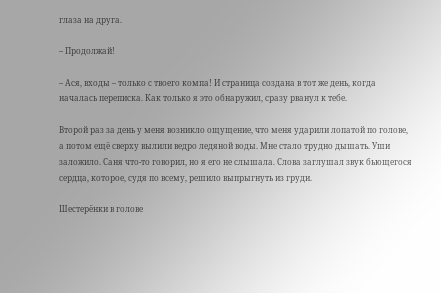глаза на друга.

– Продолжай!

– Ася, входы – только с твоего компа! И страница создана в тот же день, когда началась переписка. Как только я это обнаружил, сразу рванул к тебе.

Второй раз за день у меня возникло ощущение, что меня ударили лопатой по голове, а потом ещё сверху вылили ведро ледяной воды. Мне стало трудно дышать. Уши заложило. Саня что-то говорил, но я его не слышала. Слова заглушал звук бьющегося сердца, которое, судя по всему, решило выпрыгнуть из груди.

Шестерёнки в голове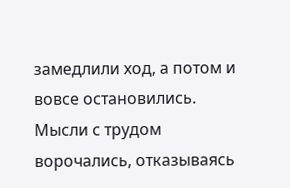замедлили ход, а потом и вовсе остановились. Мысли с трудом ворочались, отказываясь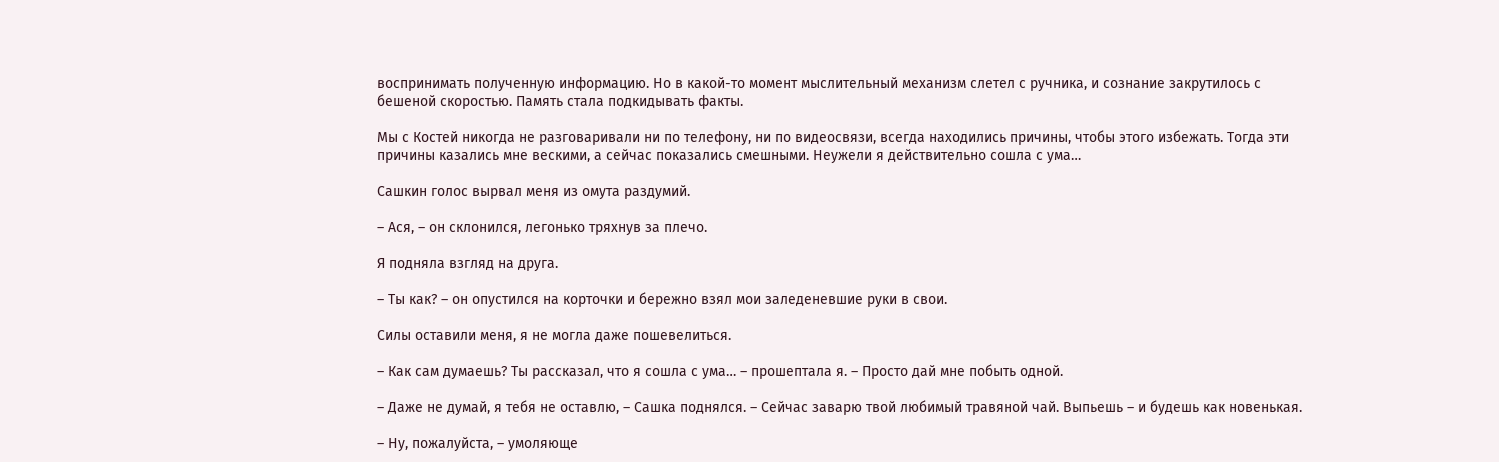воспринимать полученную информацию. Но в какой-то момент мыслительный механизм слетел с ручника, и сознание закрутилось с бешеной скоростью. Память стала подкидывать факты.

Мы с Костей никогда не разговаривали ни по телефону, ни по видеосвязи, всегда находились причины, чтобы этого избежать. Тогда эти причины казались мне вескими, а сейчас показались смешными. Неужели я действительно сошла с ума…

Сашкин голос вырвал меня из омута раздумий.

– Ася, – он склонился, легонько тряхнув за плечо.

Я подняла взгляд на друга.

– Ты как? – он опустился на корточки и бережно взял мои заледеневшие руки в свои.

Силы оставили меня, я не могла даже пошевелиться.

– Как сам думаешь? Ты рассказал, что я сошла с ума… – прошептала я. – Просто дай мне побыть одной.

– Даже не думай, я тебя не оставлю, – Сашка поднялся. – Сейчас заварю твой любимый травяной чай. Выпьешь – и будешь как новенькая.

– Ну, пожалуйста, – умоляюще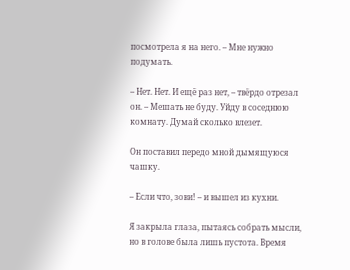посмотрела я на него. – Мне нужно подумать.

– Нет. Нет. И ещё раз нет, – твёрдо отрезал он. – Мешать не буду. Уйду в соседнюю комнату. Думай сколько влезет.

Он поставил передо мной дымящуюся чашку.

– Если что, зови! – и вышел из кухни.

Я закрыла глаза, пытаясь собрать мысли, но в голове была лишь пустота. Время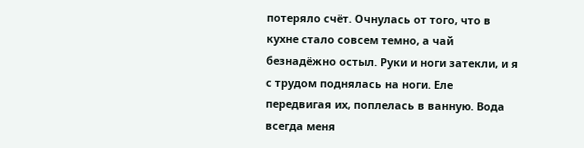потеряло счёт. Очнулась от того, что в кухне стало совсем темно, а чай безнадёжно остыл. Руки и ноги затекли, и я с трудом поднялась на ноги. Еле передвигая их, поплелась в ванную. Вода всегда меня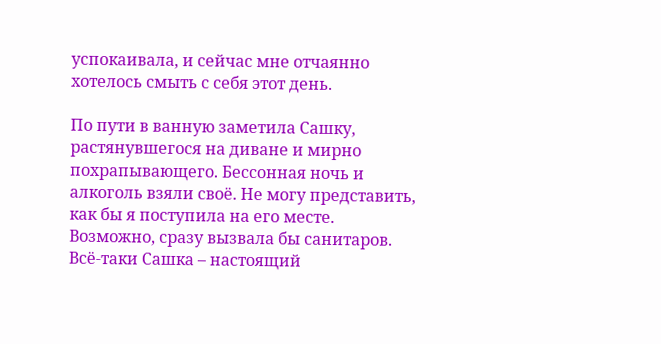успокаивала, и сейчас мне отчаянно хотелось смыть с себя этот день.

По пути в ванную заметила Сашку, растянувшегося на диване и мирно похрапывающего. Бессонная ночь и алкоголь взяли своё. Не могу представить, как бы я поступила на его месте. Возможно, сразу вызвала бы санитаров. Всё-таки Сашка – настоящий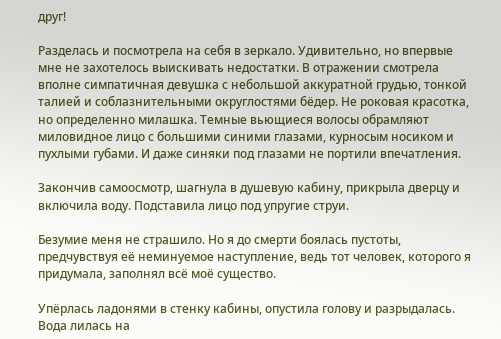друг!

Разделась и посмотрела на себя в зеркало. Удивительно, но впервые мне не захотелось выискивать недостатки. В отражении смотрела вполне симпатичная девушка с небольшой аккуратной грудью, тонкой талией и соблазнительными округлостями бёдер. Не роковая красотка, но определенно милашка. Темные вьющиеся волосы обрамляют миловидное лицо с большими синими глазами, курносым носиком и пухлыми губами. И даже синяки под глазами не портили впечатления.

Закончив самоосмотр, шагнула в душевую кабину, прикрыла дверцу и включила воду. Подставила лицо под упругие струи.

Безумие меня не страшило. Но я до смерти боялась пустоты, предчувствуя её неминуемое наступление, ведь тот человек, которого я придумала, заполнял всё моё существо.

Упёрлась ладонями в стенку кабины, опустила голову и разрыдалась. Вода лилась на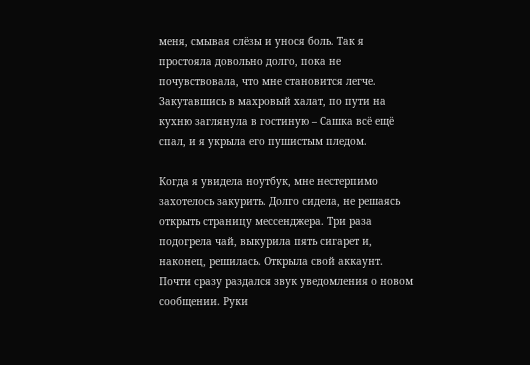меня, смывая слёзы и унося боль. Так я простояла довольно долго, пока не почувствовала, что мне становится легче. Закутавшись в махровый халат, по пути на кухню заглянула в гостиную – Сашка всё ещё спал, и я укрыла его пушистым пледом.

Когда я увидела ноутбук, мне нестерпимо захотелось закурить. Долго сидела, не решаясь открыть страницу мессенджера. Три раза подогрела чай, выкурила пять сигарет и, наконец, решилась. Открыла свой аккаунт. Почти сразу раздался звук уведомления о новом сообщении. Руки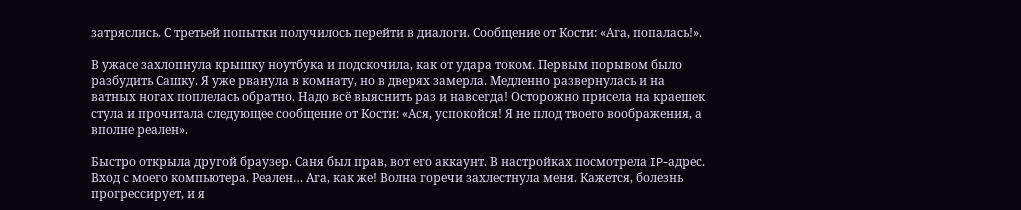затряслись. С третьей попытки получилось перейти в диалоги. Сообщение от Кости: «Ага, попалась!».

В ужасе захлопнула крышку ноутбука и подскочила, как от удара током. Первым порывом было разбудить Сашку. Я уже рванула в комнату, но в дверях замерла. Медленно развернулась и на ватных ногах поплелась обратно. Надо всё выяснить раз и навсегда! Осторожно присела на краешек стула и прочитала следующее сообщение от Кости: «Ася, успокойся! Я не плод твоего воображения, а вполне реален».

Быстро открыла другой браузер. Саня был прав, вот его аккаунт. В настройках посмотрела IP-адрес. Вход с моего компьютера. Реален… Ага, как же! Волна горечи захлестнула меня. Кажется, болезнь прогрессирует, и я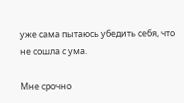уже сама пытаюсь убедить себя, что не сошла с ума.

Мне срочно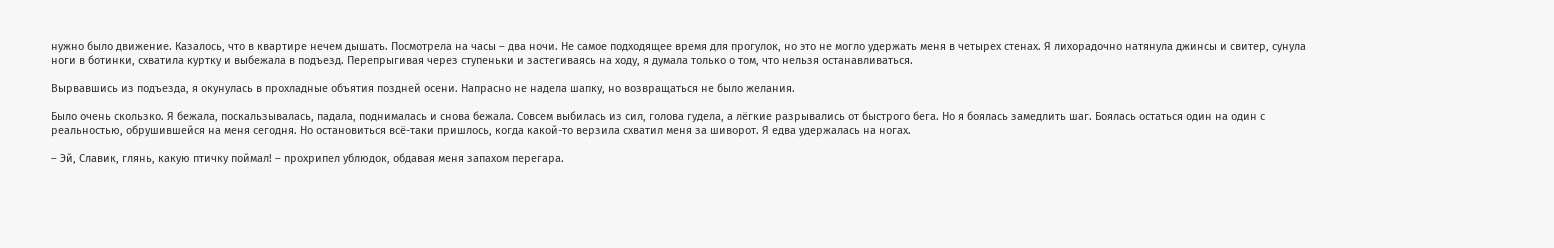нужно было движение. Казалось, что в квартире нечем дышать. Посмотрела на часы – два ночи. Не самое подходящее время для прогулок, но это не могло удержать меня в четырех стенах. Я лихорадочно натянула джинсы и свитер, сунула ноги в ботинки, схватила куртку и выбежала в подъезд. Перепрыгивая через ступеньки и застегиваясь на ходу, я думала только о том, что нельзя останавливаться.

Вырвавшись из подъезда, я окунулась в прохладные объятия поздней осени. Напрасно не надела шапку, но возвращаться не было желания.

Было очень скользко. Я бежала, поскальзывалась, падала, поднималась и снова бежала. Совсем выбилась из сил, голова гудела, а лёгкие разрывались от быстрого бега. Но я боялась замедлить шаг. Боялась остаться один на один с реальностью, обрушившейся на меня сегодня. Но остановиться всё-таки пришлось, когда какой-то верзила схватил меня за шиворот. Я едва удержалась на ногах.

– Эй, Славик, глянь, какую птичку поймал! – прохрипел ублюдок, обдавая меня запахом перегара.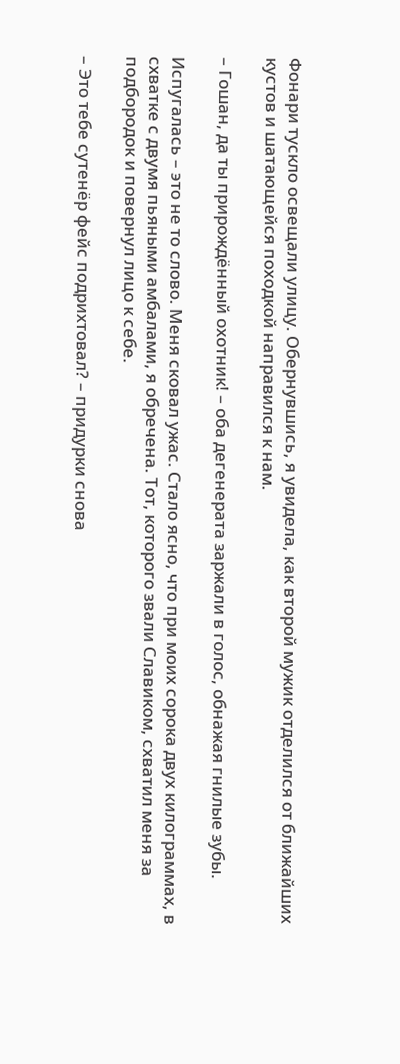Фонари тускло освещали улицу. Обернувшись, я увидела, как второй мужик отделился от ближайших кустов и шатающейся походкой направился к нам.

– Гошан, да ты прирождённый охотник! – оба дегенерата заржали в голос, обнажая гнилые зубы.

Испугалась – это не то слово. Меня сковал ужас. Стало ясно, что при моих сорока двух килограммах, в схватке с двумя пьяными амбалами, я обречена. Тот, которого звали Славиком, схватил меня за подбородок и повернул лицо к себе.

– Это тебе сутенёр фейс подрихтовал? – придурки снова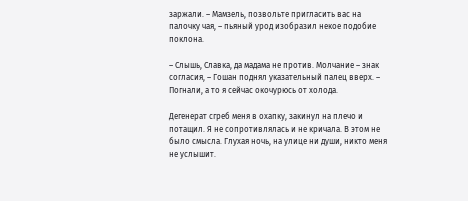заржали. – Мамзель, позвольте пригласить вас на палочку чая, – пьяный урод изобразил некое подобие поклона.

– Слышь, Славка, да мадама не против. Молчание – знак согласия, – Гошан поднял указательный палец вверх. – Погнали, а то я сейчас окочурюсь от холода.

Дегенерат сгреб меня в охапку, закинул на плечо и потащил. Я не сопротивлялась и не кричала. В этом не было смысла. Глухая ночь, на улице ни души, никто меня не услышит.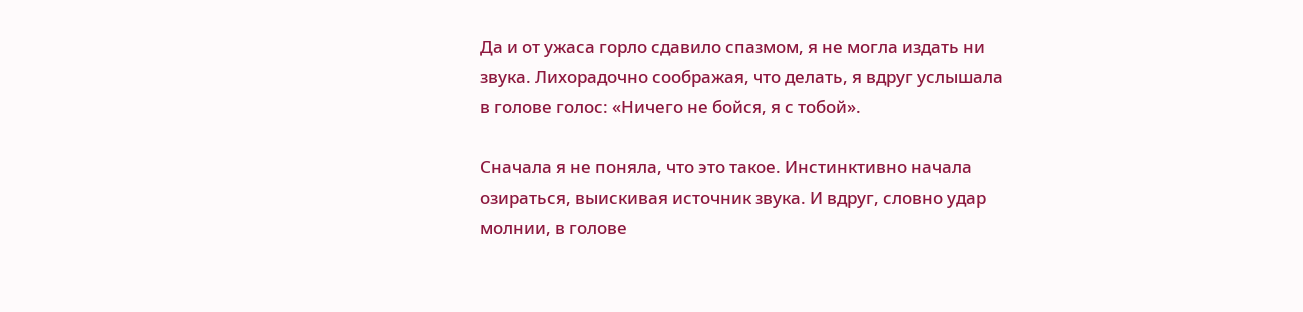Да и от ужаса горло сдавило спазмом, я не могла издать ни звука. Лихорадочно соображая, что делать, я вдруг услышала в голове голос: «Ничего не бойся, я с тобой».

Сначала я не поняла, что это такое. Инстинктивно начала озираться, выискивая источник звука. И вдруг, словно удар молнии, в голове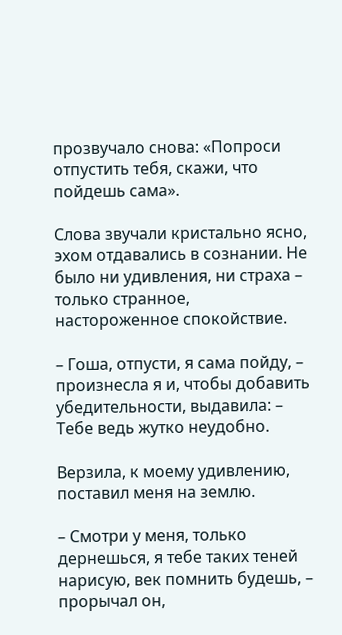прозвучало снова: «Попроси отпустить тебя, скажи, что пойдешь сама».

Слова звучали кристально ясно, эхом отдавались в сознании. Не было ни удивления, ни страха – только странное, настороженное спокойствие.

– Гоша, отпусти, я сама пойду, – произнесла я и, чтобы добавить убедительности, выдавила: – Тебе ведь жутко неудобно.

Верзила, к моему удивлению, поставил меня на землю.

– Смотри у меня, только дернешься, я тебе таких теней нарисую, век помнить будешь, – прорычал он,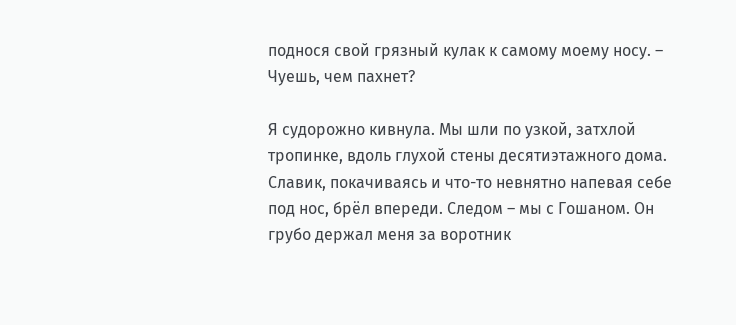поднося свой грязный кулак к самому моему носу. – Чуешь, чем пахнет?

Я судорожно кивнула. Мы шли по узкой, затхлой тропинке, вдоль глухой стены десятиэтажного дома. Славик, покачиваясь и что-то невнятно напевая себе под нос, брёл впереди. Следом – мы с Гошаном. Он грубо держал меня за воротник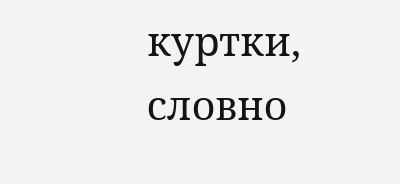куртки, словно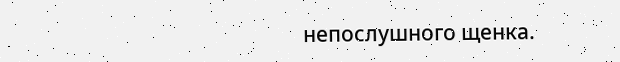непослушного щенка.